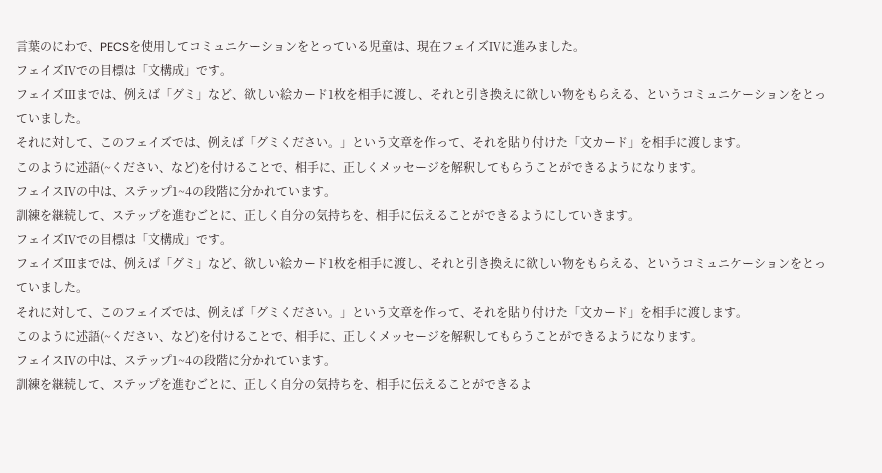言葉のにわで、PECSを使用してコミュニケーションをとっている児童は、現在フェイズⅣに進みました。
フェイズⅣでの目標は「文構成」です。
フェイズⅢまでは、例えば「グミ」など、欲しい絵カード1枚を相手に渡し、それと引き換えに欲しい物をもらえる、というコミュニケーションをとっていました。
それに対して、このフェイズでは、例えば「グミください。」という文章を作って、それを貼り付けた「文カード」を相手に渡します。
このように述語(~ください、など)を付けることで、相手に、正しくメッセージを解釈してもらうことができるようになります。
フェイスⅣの中は、ステップ1~4の段階に分かれています。
訓練を継続して、ステップを進むごとに、正しく自分の気持ちを、相手に伝えることができるようにしていきます。
フェイズⅣでの目標は「文構成」です。
フェイズⅢまでは、例えば「グミ」など、欲しい絵カード1枚を相手に渡し、それと引き換えに欲しい物をもらえる、というコミュニケーションをとっていました。
それに対して、このフェイズでは、例えば「グミください。」という文章を作って、それを貼り付けた「文カード」を相手に渡します。
このように述語(~ください、など)を付けることで、相手に、正しくメッセージを解釈してもらうことができるようになります。
フェイスⅣの中は、ステップ1~4の段階に分かれています。
訓練を継続して、ステップを進むごとに、正しく自分の気持ちを、相手に伝えることができるよ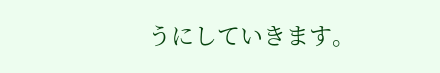うにしていきます。